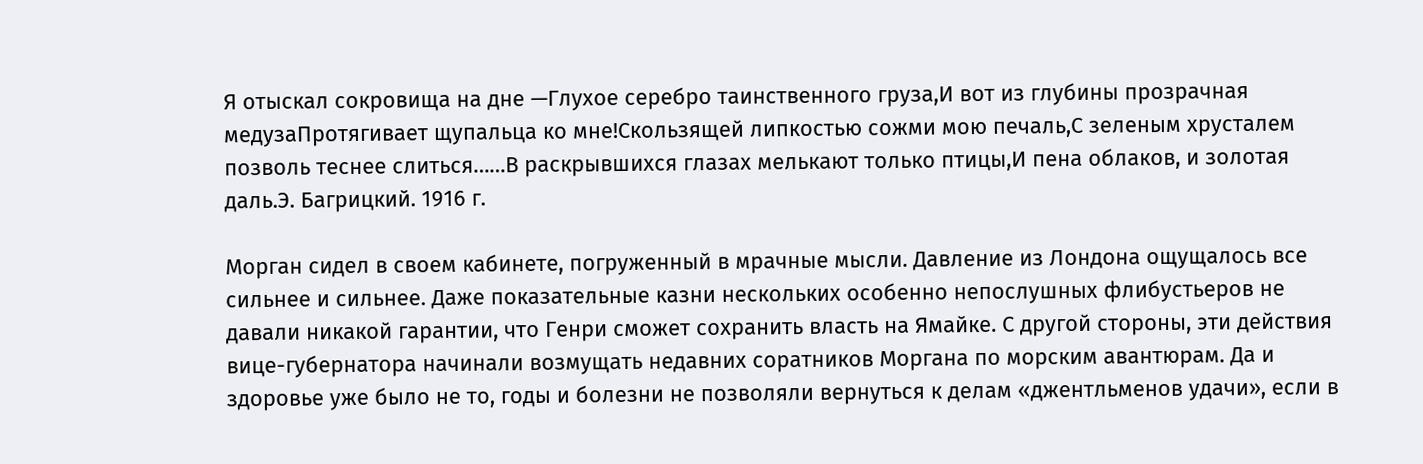Я отыскал сокровища на дне —Глухое серебро таинственного груза,И вот из глубины прозрачная медузаПротягивает щупальца ко мне!Скользящей липкостью сожми мою печаль,С зеленым хрусталем позволь теснее слиться……В раскрывшихся глазах мелькают только птицы,И пена облаков, и золотая даль.Э. Багрицкий. 1916 г.

Морган сидел в своем кабинете, погруженный в мрачные мысли. Давление из Лондона ощущалось все сильнее и сильнее. Даже показательные казни нескольких особенно непослушных флибустьеров не давали никакой гарантии, что Генри сможет сохранить власть на Ямайке. С другой стороны, эти действия вице-губернатора начинали возмущать недавних соратников Моргана по морским авантюрам. Да и здоровье уже было не то, годы и болезни не позволяли вернуться к делам «джентльменов удачи», если в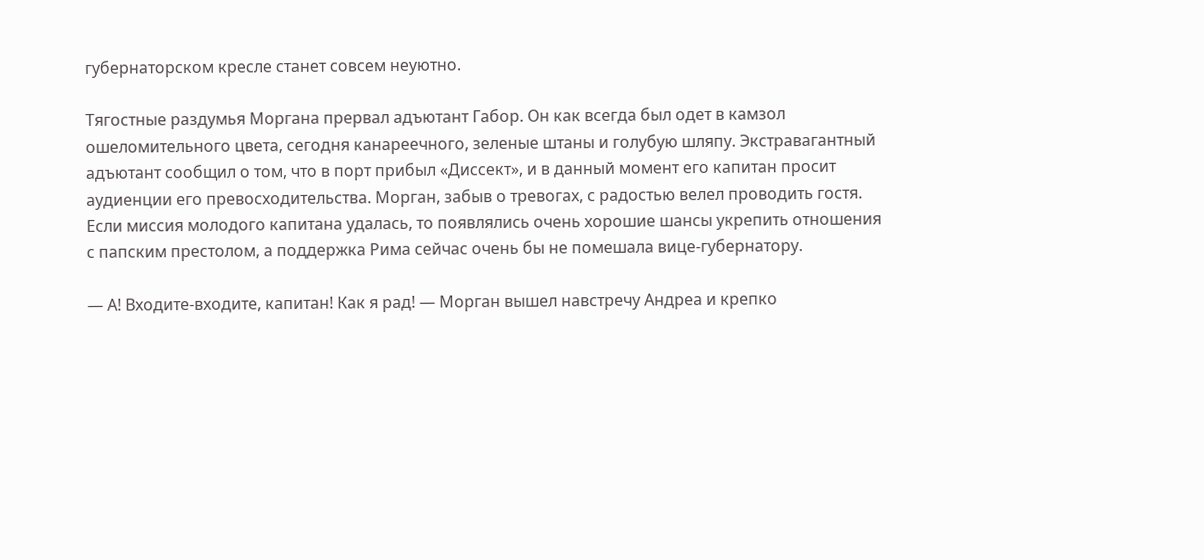губернаторском кресле станет совсем неуютно.

Тягостные раздумья Моргана прервал адъютант Габор. Он как всегда был одет в камзол ошеломительного цвета, сегодня канареечного, зеленые штаны и голубую шляпу. Экстравагантный адъютант сообщил о том, что в порт прибыл «Диссект», и в данный момент его капитан просит аудиенции его превосходительства. Морган, забыв о тревогах, с радостью велел проводить гостя. Если миссия молодого капитана удалась, то появлялись очень хорошие шансы укрепить отношения с папским престолом, а поддержка Рима сейчас очень бы не помешала вице-губернатору.

— А! Входите-входите, капитан! Как я рад! — Морган вышел навстречу Андреа и крепко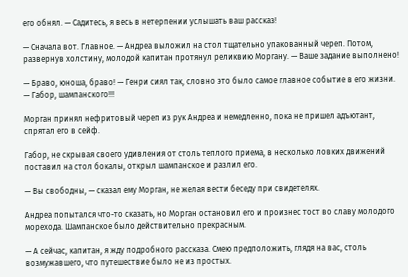его обнял. — Садитесь, я весь в нетерпении услышать ваш рассказ!

— Сначала вот. Главное. — Андреа выложил на стол тщательно упакованный череп. Потом, развернув холстину, молодой капитан протянул реликвию Моргану. — Ваше задание выполнено!

— Браво, юноша, браво! — Генри сиял так, словно это было самое главное событие в его жизни. — Габор, шампанского!!!

Морган принял нефритовый череп из рук Андреа и немедленно, пока не пришел адъютант, спрятал его в сейф.

Габор, не скрывая своего удивления от столь теплого приема, в несколько ловких движений поставил на стол бокалы, открыл шампанское и разлил его.

— Вы свободны, — сказал ему Морган, не желая вести беседу при свидетелях.

Андреа попытался что-то сказать, но Морган остановил его и произнес тост во славу молодого морехода. Шампанское было действительно прекрасным.

— А сейчас, капитан, я жду подробного рассказа. Смею предположить, глядя на вас, столь возмужавшего, что путешествие было не из простых.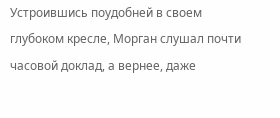Устроившись поудобней в своем глубоком кресле, Морган слушал почти часовой доклад, а вернее, даже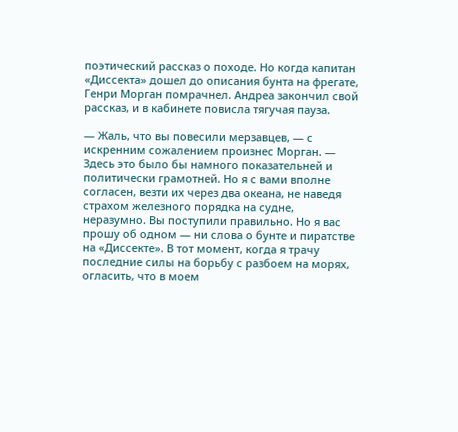поэтический рассказ о походе. Но когда капитан «Диссекта» дошел до описания бунта на фрегате, Генри Морган помрачнел. Андреа закончил свой рассказ, и в кабинете повисла тягучая пауза.

— Жаль, что вы повесили мерзавцев, — с искренним сожалением произнес Морган. — Здесь это было бы намного показательней и политически грамотней. Но я с вами вполне согласен, везти их через два океана, не наведя страхом железного порядка на судне, неразумно. Вы поступили правильно. Но я вас прошу об одном — ни слова о бунте и пиратстве на «Диссекте». В тот момент, когда я трачу последние силы на борьбу с разбоем на морях, огласить, что в моем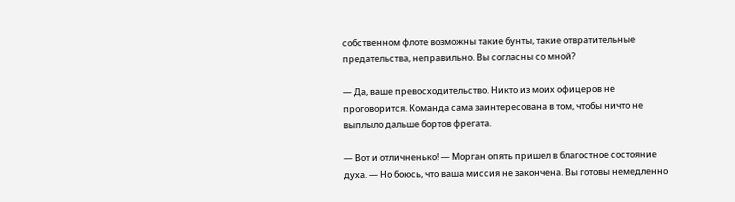собственном флоте возможны такие бунты, такие отвратительные предательства, неправильно. Вы согласны со мной?

— Да, ваше превосходительство. Никто из моих офицеров не проговорится. Команда сама заинтересована в том, чтобы ничто не выплыло дальше бортов фрегата.

— Вот и отличненько! — Морган опять пришел в благостное состояние духа. — Но боюсь, что ваша миссия не закончена. Вы готовы немедленно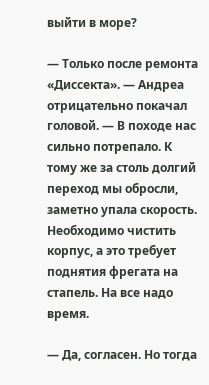выйти в море?

— Только после ремонта «Диссекта». — Андреа отрицательно покачал головой. — В походе нас сильно потрепало. К тому же за столь долгий переход мы обросли, заметно упала скорость. Необходимо чистить корпус, а это требует поднятия фрегата на стапель. На все надо время.

— Да, согласен. Но тогда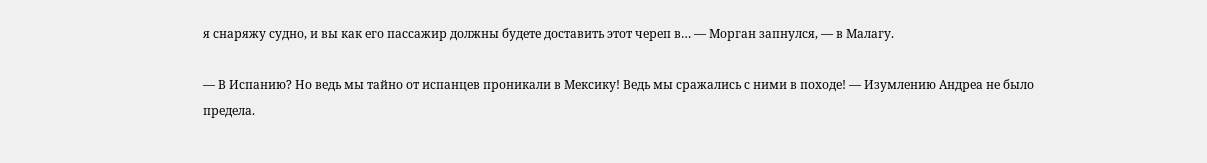я снаряжу судно, и вы как его пассажир должны будете доставить этот череп в… — Морган запнулся, — в Малагу.

— В Испанию? Но ведь мы тайно от испанцев проникали в Мексику! Ведь мы сражались с ними в походе! — Изумлению Андреа не было предела.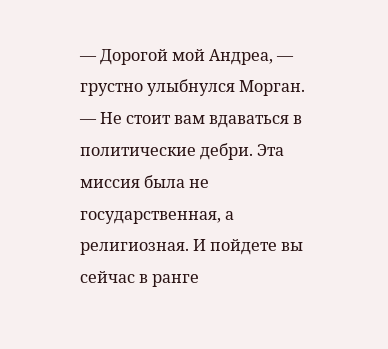— Дорогой мой Андреа, — грустно улыбнулся Морган. — Не стоит вам вдаваться в политические дебри. Эта миссия была не государственная, а религиозная. И пойдете вы сейчас в ранге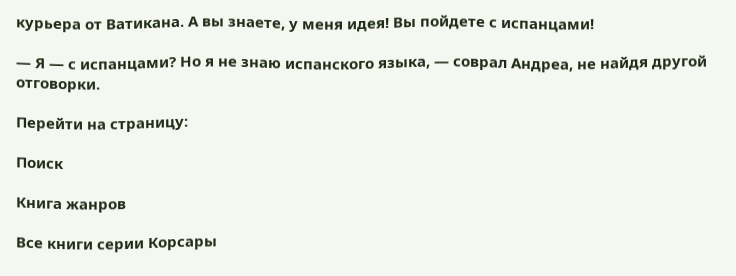курьера от Ватикана. А вы знаете, у меня идея! Вы пойдете с испанцами!

— Я — с испанцами? Но я не знаю испанского языка, — соврал Андреа, не найдя другой отговорки.

Перейти на страницу:

Поиск

Книга жанров

Все книги серии Корсары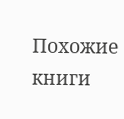Похожие книги